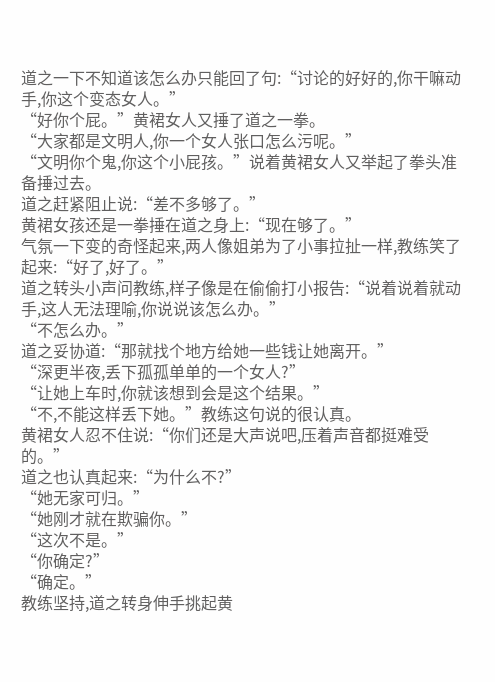道之一下不知道该怎么办只能回了句:“讨论的好好的,你干嘛动手,你这个变态女人。”
“好你个屁。”黄裙女人又捶了道之一拳。
“大家都是文明人,你一个女人张口怎么污呢。”
“文明你个鬼,你这个小屁孩。”说着黄裙女人又举起了拳头准备捶过去。
道之赶紧阻止说:“差不多够了。”
黄裙女孩还是一拳捶在道之身上:“现在够了。”
气氛一下变的奇怪起来,两人像姐弟为了小事拉扯一样,教练笑了起来:“好了,好了。”
道之转头小声问教练,样子像是在偷偷打小报告:“说着说着就动手,这人无法理喻,你说说该怎么办。”
“不怎么办。”
道之妥协道:“那就找个地方给她一些钱让她离开。”
“深更半夜,丢下孤孤单单的一个女人?”
“让她上车时,你就该想到会是这个结果。”
“不,不能这样丢下她。”教练这句说的很认真。
黄裙女人忍不住说:“你们还是大声说吧,压着声音都挺难受的。”
道之也认真起来:“为什么不?”
“她无家可归。”
“她刚才就在欺骗你。”
“这次不是。”
“你确定?”
“确定。”
教练坚持,道之转身伸手挑起黄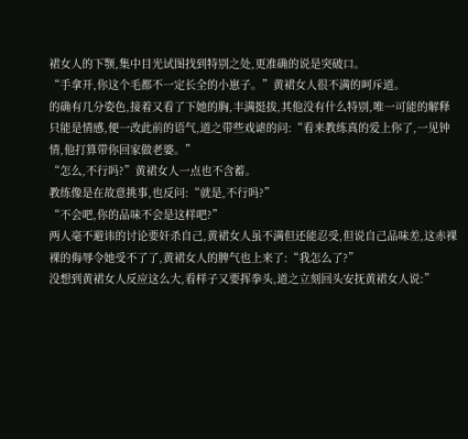裙女人的下颚,集中目光试图找到特别之处,更准确的说是突破口。
“手拿开,你这个毛都不一定长全的小崽子。”黄裙女人很不满的呵斥道。
的确有几分姿色,接着又看了下她的胸,丰满挺拔,其他没有什么特别,唯一可能的解释只能是情感,便一改此前的语气,道之带些戏谑的问:“看来教练真的爱上你了,一见钟情,他打算带你回家做老婆。”
“怎么,不行吗?”黄裙女人一点也不含蓄。
教练像是在故意挑事,也反问:“就是,不行吗?”
“不会吧,你的品味不会是这样吧?”
两人毫不避讳的讨论要奸杀自己,黄裙女人虽不满但还能忍受,但说自己品味差,这赤裸裸的侮辱令她受不了了,黄裙女人的脾气也上来了:“我怎么了?”
没想到黄裙女人反应这么大,看样子又要挥拳头,道之立刻回头安抚黄裙女人说:”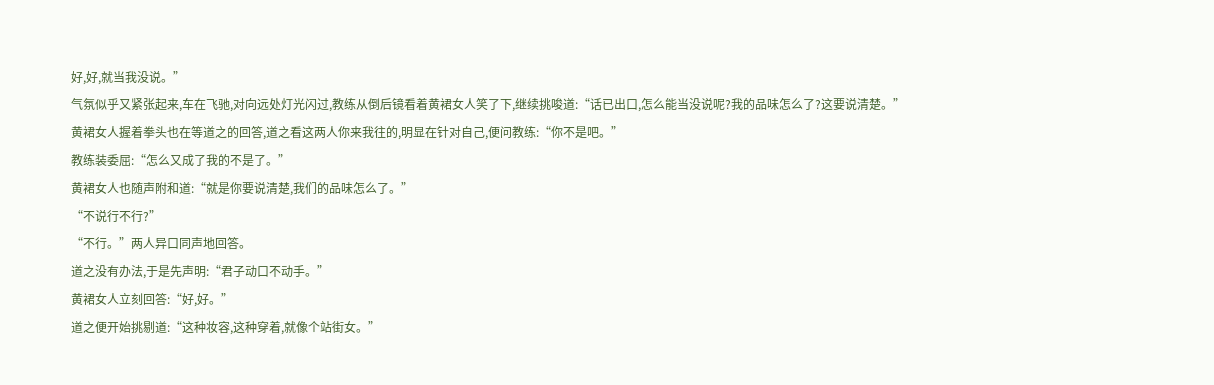好,好,就当我没说。”
气氛似乎又紧张起来,车在飞驰,对向远处灯光闪过,教练从倒后镜看着黄裙女人笑了下,继续挑唆道:“话已出口,怎么能当没说呢?我的品味怎么了?这要说清楚。”
黄裙女人握着拳头也在等道之的回答,道之看这两人你来我往的,明显在针对自己,便问教练:“你不是吧。”
教练装委屈:“怎么又成了我的不是了。”
黄裙女人也随声附和道:“就是你要说清楚,我们的品味怎么了。”
“不说行不行?”
“不行。”两人异口同声地回答。
道之没有办法,于是先声明:“君子动口不动手。”
黄裙女人立刻回答:“好,好。”
道之便开始挑剔道:“这种妆容,这种穿着,就像个站街女。”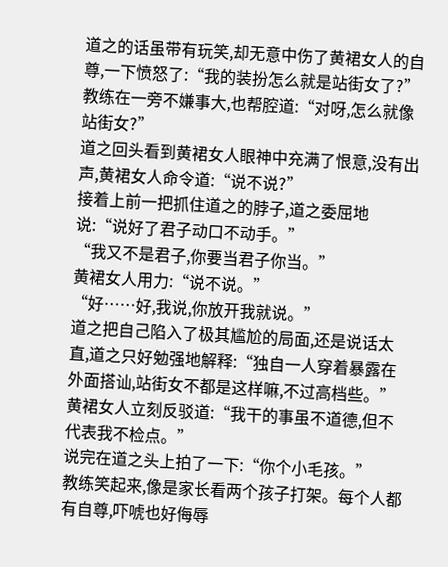道之的话虽带有玩笑,却无意中伤了黄裙女人的自尊,一下愤怒了:“我的装扮怎么就是站街女了?”
教练在一旁不嫌事大,也帮腔道:“对呀,怎么就像站街女?”
道之回头看到黄裙女人眼神中充满了恨意,没有出声,黄裙女人命令道:“说不说?”
接着上前一把抓住道之的脖子,道之委屈地说:“说好了君子动口不动手。”
“我又不是君子,你要当君子你当。”
黄裙女人用力:“说不说。”
“好……好,我说,你放开我就说。”
道之把自己陷入了极其尴尬的局面,还是说话太直,道之只好勉强地解释:“独自一人穿着暴露在外面搭讪,站街女不都是这样嘛,不过高档些。”
黄裙女人立刻反驳道:“我干的事虽不道德,但不代表我不检点。”
说完在道之头上拍了一下:“你个小毛孩。”
教练笑起来,像是家长看两个孩子打架。每个人都有自尊,吓唬也好侮辱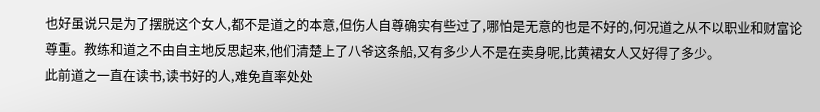也好虽说只是为了摆脱这个女人,都不是道之的本意,但伤人自尊确实有些过了,哪怕是无意的也是不好的,何况道之从不以职业和财富论尊重。教练和道之不由自主地反思起来,他们清楚上了八爷这条船,又有多少人不是在卖身呢,比黄裙女人又好得了多少。
此前道之一直在读书,读书好的人,难免直率处处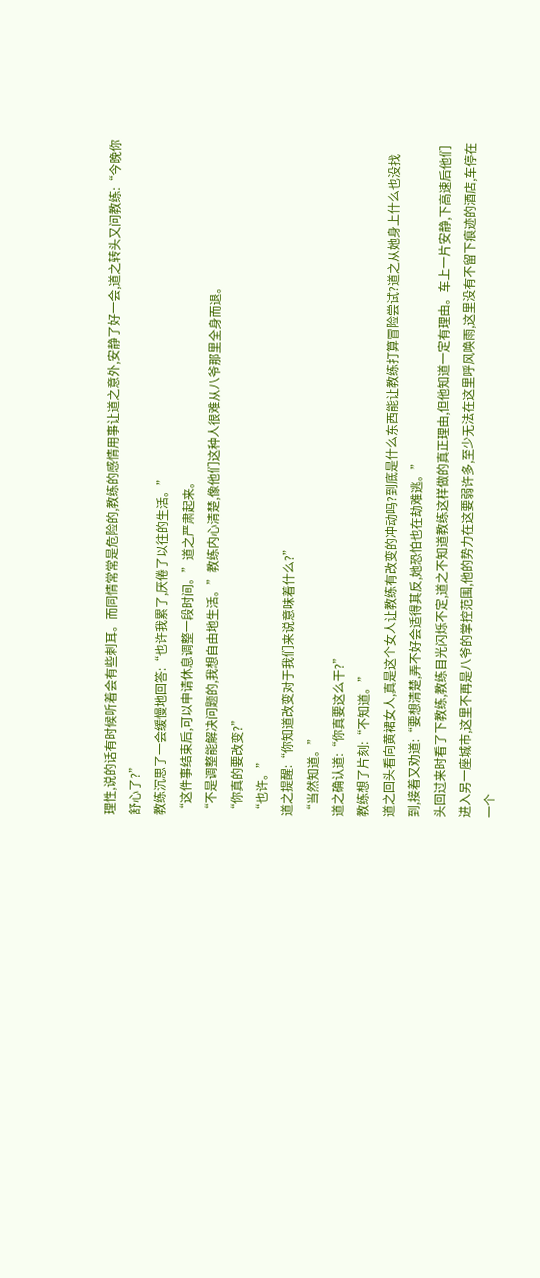理性,说的话有时候听着会有些刺耳。而同情常常是危险的,教练的感情用事让道之意外,安静了好一会,道之转头又问教练:“今晚你舒心了?”
教练沉思了一会缓慢地回答:“也许我累了,厌倦了以往的生活。”
“这件事结束后,可以申请休息调整一段时间。”道之严肃起来。
“不是调整能解决问题的,我想自由地生活。”教练内心清楚,像他们这种人很难从八爷那里全身而退。
“你真的要改变?”
“也许。”
道之提醒:“你知道改变对于我们来说意味着什么?”
“当然知道。”
道之确认道:“你真要这么干?”
教练想了片刻:“不知道。”
道之回头看向黄裙女人,真是这个女人让教练有改变的冲动吗?到底是什么东西能让教练打算冒险尝试?道之从她身上什么也没找到,接着又劝道:“要想清楚,弄不好会适得其反,她恐怕也在劫难逃。”
头回过来时看了下教练,教练目光闪烁不定,道之不知道教练这样做的真正理由,但他知道一定有理由。车上一片安静,下高速后他们进入另一座城市,这里不再是八爷的掌控范围,他的势力在这要弱许多,至少无法在这里呼风唤雨,这里没有不留下痕迹的酒店,车停在一个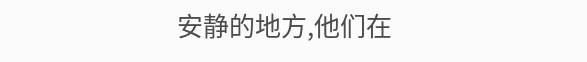安静的地方,他们在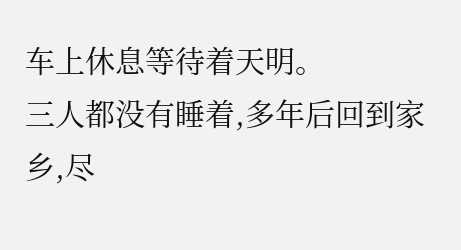车上休息等待着天明。
三人都没有睡着,多年后回到家乡,尽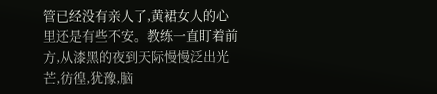管已经没有亲人了,黄裙女人的心里还是有些不安。教练一直盯着前方,从漆黑的夜到天际慢慢泛出光芒,彷徨,犹豫,脑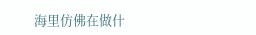海里仿佛在做什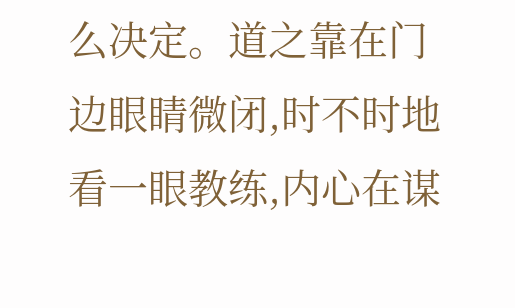么决定。道之靠在门边眼睛微闭,时不时地看一眼教练,内心在谋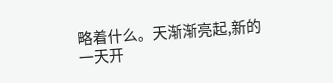略着什么。天渐渐亮起,新的一天开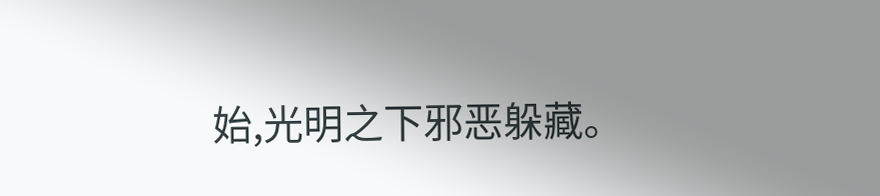始,光明之下邪恶躲藏。